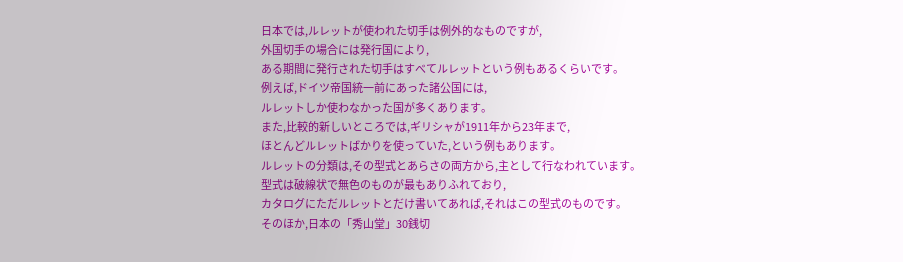日本では,ルレットが使われた切手は例外的なものですが,
外国切手の場合には発行国により,
ある期間に発行された切手はすべてルレットという例もあるくらいです。
例えば,ドイツ帝国統一前にあった諸公国には,
ルレットしか使わなかった国が多くあります。
また,比較的新しいところでは,ギリシャが1911年から23年まで,
ほとんどルレットばかりを使っていた,という例もあります。
ルレットの分類は,その型式とあらさの両方から,主として行なわれています。
型式は破線状で無色のものが最もありふれており,
カタログにただルレットとだけ書いてあれば,それはこの型式のものです。
そのほか,日本の「秀山堂」30銭切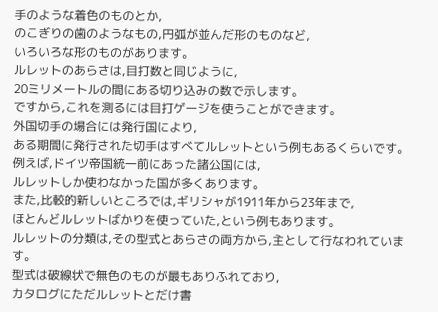手のような着色のものとか,
のこぎりの歯のようなもの,円弧が並んだ形のものなど,
いろいろな形のものがあります。
ルレットのあらさは,目打数と同じように,
20ミリメートルの間にある切り込みの数で示します。
ですから,これを測るには目打ゲージを使うことができます。
外国切手の場合には発行国により,
ある期間に発行された切手はすべてルレットという例もあるくらいです。
例えば,ドイツ帝国統一前にあった諸公国には,
ルレットしか使わなかった国が多くあります。
また,比較的新しいところでは,ギリシャが1911年から23年まで,
ほとんどルレットばかりを使っていた,という例もあります。
ルレットの分類は,その型式とあらさの両方から,主として行なわれています。
型式は破線状で無色のものが最もありふれており,
カタログにただルレットとだけ書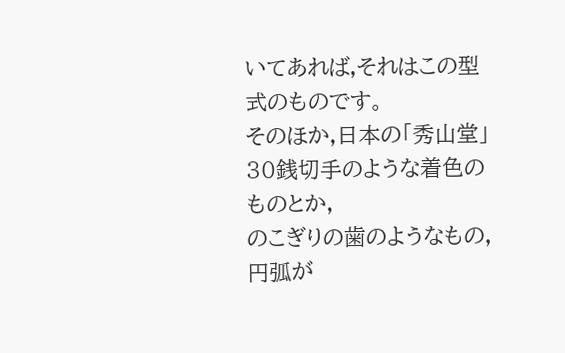いてあれば,それはこの型式のものです。
そのほか,日本の「秀山堂」30銭切手のような着色のものとか,
のこぎりの歯のようなもの,円弧が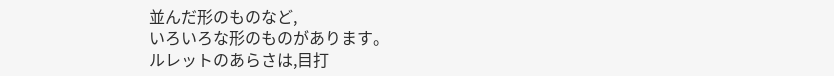並んだ形のものなど,
いろいろな形のものがあります。
ルレットのあらさは,目打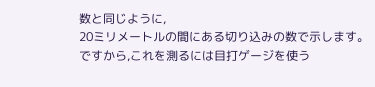数と同じように,
20ミリメートルの間にある切り込みの数で示します。
ですから,これを測るには目打ゲージを使う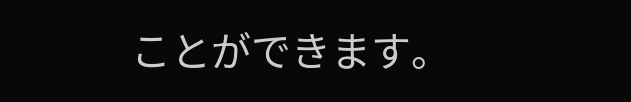ことができます。